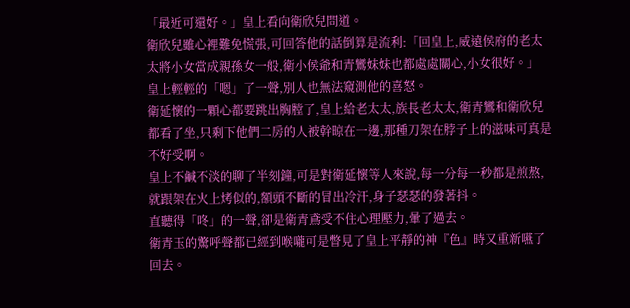「最近可還好。」皇上看向衛欣兒問道。
衛欣兒雖心裡難免慌張,可回答他的話倒算是流利:「回皇上,威遠侯府的老太太將小女當成親孫女一般,衛小侯爺和青鸞妹妹也都處處關心,小女很好。」
皇上輕輕的「嗯」了一聲,別人也無法窺測他的喜怒。
衛延懷的一顆心都要跳出胸膛了,皇上給老太太,族長老太太,衛青鸞和衛欣兒都看了坐,只剩下他們二房的人被幹晾在一邊,那種刀架在脖子上的滋味可真是不好受啊。
皇上不鹹不淡的聊了半刻鐘,可是對衛延懷等人來說,每一分每一秒都是煎熬,就跟架在火上烤似的,額頭不斷的冒出冷汗,身子瑟瑟的發著抖。
直聽得「咚」的一聲,卻是衛青鳶受不住心理壓力,暈了過去。
衛青玉的驚呼聲都已經到喉嚨可是瞥見了皇上平靜的神『色』時又重新嚥了回去。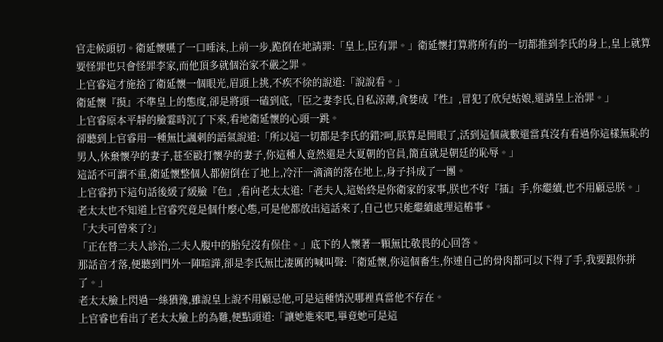官走候頭切。衛延懷嚥了一口唾沫,上前一步,跪倒在地請罪:「皇上,臣有罪。」衛延懷打算將所有的一切都推到李氏的身上,皇上就算要怪罪也只會怪罪李家,而他頂多就個治家不嚴之罪。
上官睿這才施捨了衛延懷一個眼光,眉頭上挑,不疾不徐的說道:「說說看。」
衛延懷『摸』不準皇上的態度,卻是將頭一磕到底,「臣之妻李氏,自私涼薄,貪婪成『性』,冒犯了欣兒姑娘,還請皇上治罪。」
上官睿原本平靜的臉霎時沉了下來,看地衛延懷的心頭一跳。
卻聽到上官睿用一種無比諷刺的語氣說道:「所以這一切都是李氏的錯?呵,朕算是開眼了,活到這個歲數還當真沒有看過你這樣無恥的男人,休棄懷孕的妻子,甚至毆打懷孕的妻子,你這種人竟然還是大夏朝的官員,簡直就是朝廷的恥辱。」
這話不可謂不重,衛延懷整個人都俯倒在了地上,冷汗一滴滴的落在地上,身子抖成了一團。
上官睿扔下這句話後緩了緩臉『色』,看向老太太道:「老夫人,這始終是你衛家的家事,朕也不好『插』手,你繼續,也不用顧忌朕。」
老太太也不知道上官睿究竟是個什麼心態,可是他都放出這話來了,自己也只能繼續處理這樁事。
「大夫可曾來了?」
「正在替二夫人診治,二夫人腹中的胎兒沒有保住。」底下的人懷著一顆無比敬畏的心回答。
那話音才落,便聽到門外一陣喧譁,卻是李氏無比淒厲的喊叫聲:「衛延懷,你這個畜生,你連自己的骨肉都可以下得了手,我要跟你拼了。」
老太太臉上閃過一絲猶豫,雖說皇上說不用顧忌他,可是這種情況哪裡真當他不存在。
上官睿也看出了老太太臉上的為難,便點頭道:「讓她進來吧,畢竟她可是這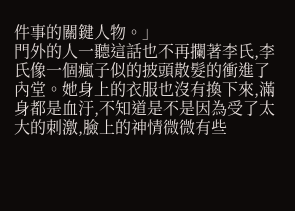件事的關鍵人物。」
門外的人一聽這話也不再攔著李氏,李氏像一個瘋子似的披頭散髮的衝進了內堂。她身上的衣服也沒有換下來,滿身都是血汙,不知道是不是因為受了太大的刺激,臉上的神情微微有些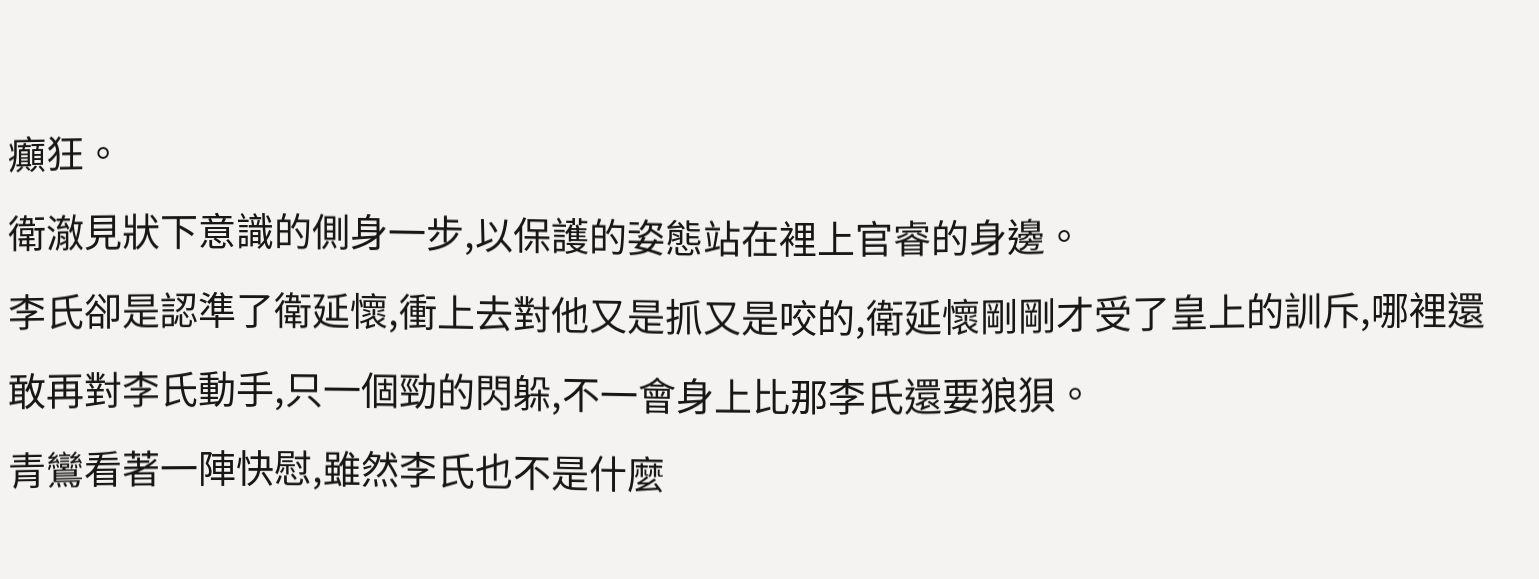癲狂。
衛澈見狀下意識的側身一步,以保護的姿態站在裡上官睿的身邊。
李氏卻是認準了衛延懷,衝上去對他又是抓又是咬的,衛延懷剛剛才受了皇上的訓斥,哪裡還敢再對李氏動手,只一個勁的閃躲,不一會身上比那李氏還要狼狽。
青鸞看著一陣快慰,雖然李氏也不是什麼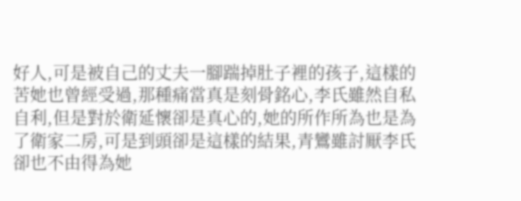好人,可是被自己的丈夫一腳踹掉肚子裡的孩子,這樣的苦她也曾經受過,那種痛當真是刻骨銘心,李氏雖然自私自利,但是對於衛延懷卻是真心的,她的所作所為也是為了衛家二房,可是到頭卻是這樣的結果,青鸞雖討厭李氏卻也不由得為她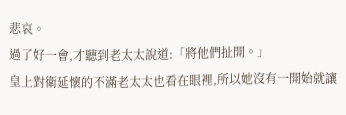悲哀。
過了好一會,才聽到老太太說道:「將他們扯開。」
皇上對衛延懷的不滿老太太也看在眼裡,所以她沒有一開始就讓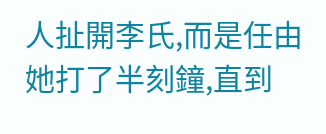人扯開李氏,而是任由她打了半刻鐘,直到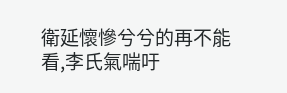衛延懷慘兮兮的再不能看,李氏氣喘吁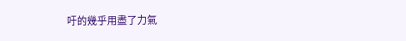吁的幾乎用盡了力氣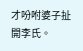才吩咐婆子扯開李氏。